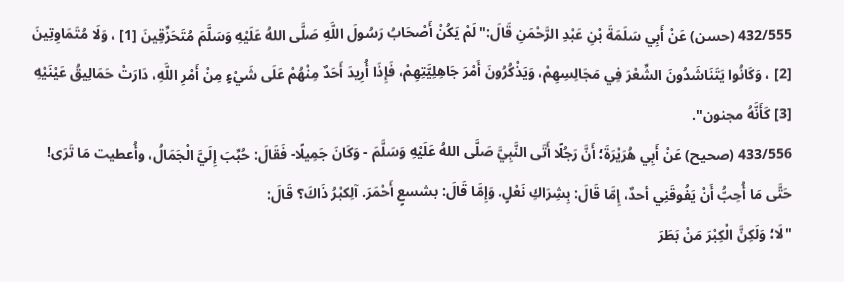432/555 (حسن) عَنْ أَبِي سَلَمَةَ بْنِ عَبْدِ الرَّحْمَنِ قَالَ:"لَمْ يَكُنْ أَصْحَابُ رَسُولَ اللَّهِ صَلَّى اللهُ عَلَيْهِ وَسَلَّمَ مُتَحَزِّقِينَ [1] ، وَلَا مُتَمَاوِتِينَ [2] ، وَكَانُوا يَتَنَاشَدُونَ الشِّعْرَ فِي مَجَالِسِهِمْ، وَيَذْكُرُونَ أَمْرَ جَاهِلِيَّتِهِمْ، فَإِذَا أُرِيدَ أَحَدٌ مِنْهُمْ عَلَى شَيْءٍ مِنْ أَمْرِ اللَّهِ، دَارَتْ حَمَالِيقُ عَيْنَيْهِ [3] كَأَنَّهُ مجنون".
433/556 (صحيح) عَنْ أَبِي هُرَيْرَةَ؛ أَنَّ رَجُلًا أَتَى النَّبِيَّ صَلَّى اللهُ عَلَيْهِ وَسَلَّمَ - وَكَانَ جَمِيلًا- فَقَالَ: حُبِّبَ إِلَيَّ الْجَمَالُ، وأُعطيت مَا تَرَى! حَتَّى مَا أُحِبُّ أَنْ يَفُوقَنِي أحدٌ، إِمَّا قَالَ: بِشِرَاكِ نَعْلٍ. وَإِمَّا قَالَ: بشسعٍ أَحْمَرَ. آلِكبْرُ ذَاكَ؟ قَالَ:
"لَا؛ وَلَكِنَّ الْكِبْرَ مَنْ بَطَرَ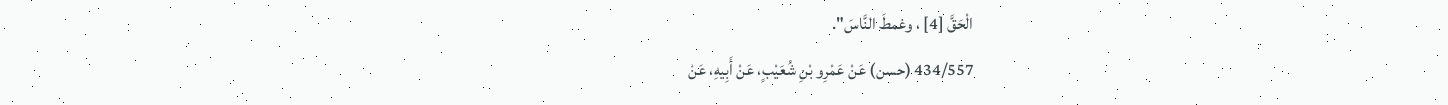الْحَقَّ [4] ، وغمطَ النَّاسَ".
434/557 (حسن) عَنْ عَمْرِو بْنِ شُعَيْبٍ، عَنْ أَبِيهِ، عَنْ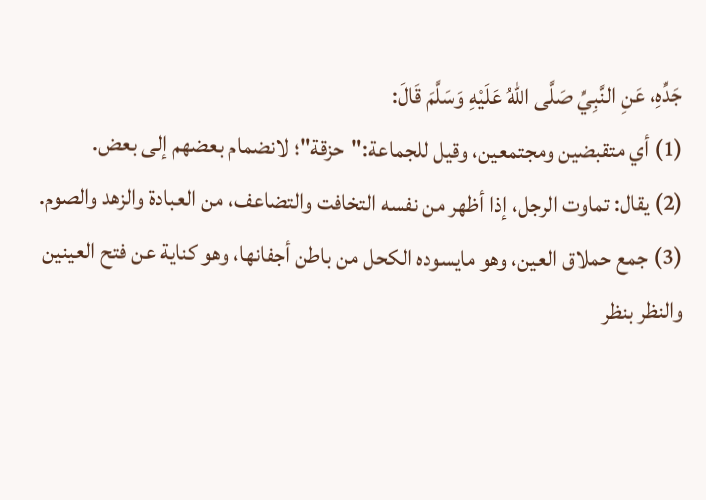جَدِّهِ، عَنِ النَّبِيِّ صَلَّى اللهُ عَلَيْهِ وَسَلَّمَ قَالَ:
(1) أي متقبضين ومجتمعين، وقيل للجماعة:"حزقة"؛ لانضمام بعضهم إلى بعض.
(2) يقال: تماوت الرجل، إذا أظهر من نفسه التخافت والتضاعف، من العبادة والزهد والصوم.
(3) جمع حملاق العين، وهو مايسوده الكحل من باطن أجفانها، وهو كناية عن فتح العينين والنظر بنظر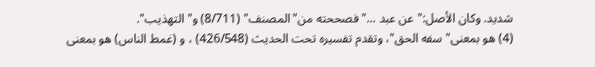شديد. وكان الأصل:"عن عبد ..."فصححته من"المصنف" (8/711) و"التهذيب".
(4) هو بمعنى"سفه الحق"، وتقدم تفسيره تحت الحديث (426/548) ، و (غمط الناس) هو بمعنى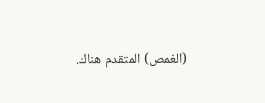(الغمص) المتقدم هناك.